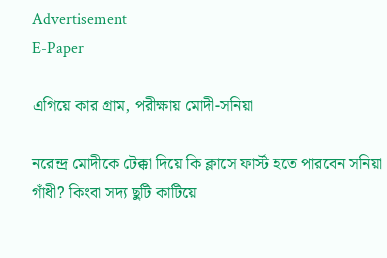Advertisement
E-Paper

এগিয়ে কার গ্রাম, পরীক্ষায় মোদী-সনিয়া

নরেন্দ্র মোদীকে টেক্কা দিয়ে কি ক্লাসে ফার্স্ট হতে পারবেন সনিয়া গাঁধী? কিংবা সদ্য ছুটি কাটিয়ে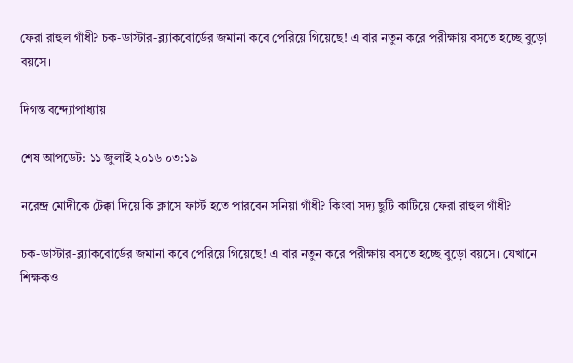ফেরা রাহুল গাঁধী? চক-ডাস্টার-ব্ল্যাকবোর্ডের জমানা কবে পেরিয়ে গিয়েছে! এ বার নতুন করে পরীক্ষায় বসতে হচ্ছে বুড়ো বয়সে।

দিগন্ত বন্দ্যোপাধ্যায়

শেষ আপডেট: ১১ জুলাই ২০১৬ ০৩:১৯

নরেন্দ্র মোদীকে টেক্কা দিয়ে কি ক্লাসে ফার্স্ট হতে পারবেন সনিয়া গাঁধী? কিংবা সদ্য ছুটি কাটিয়ে ফেরা রাহুল গাঁধী?

চক-ডাস্টার-ব্ল্যাকবোর্ডের জমানা কবে পেরিয়ে গিয়েছে! এ বার নতুন করে পরীক্ষায় বসতে হচ্ছে বুড়ো বয়সে। যেখানে শিক্ষকও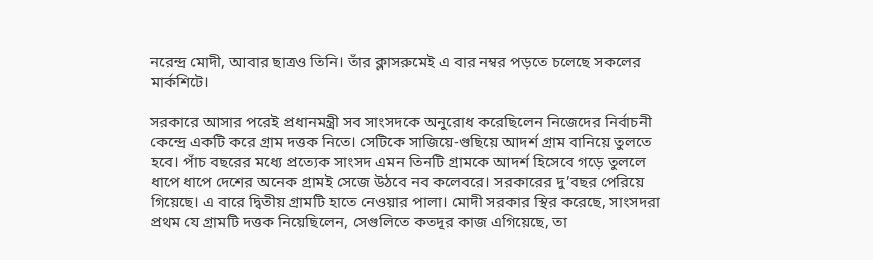নরেন্দ্র মোদী, আবার ছাত্রও তিনি। তাঁর ক্লাসরুমেই এ বার নম্বর পড়তে চলেছে সকলের মার্কশিটে।

সরকারে আসার পরেই প্রধানমন্ত্রী সব সাংসদকে অনুরোধ করেছিলেন নিজেদের নির্বাচনী কেন্দ্রে একটি করে গ্রাম দত্তক নিতে। সেটিকে সাজিয়ে-গুছিয়ে আদর্শ গ্রাম বানিয়ে তুলতে হবে। পাঁচ বছরের মধ্যে প্রত্যেক সাংসদ এমন তিনটি গ্রামকে আদর্শ হিসেবে গড়ে তুললে ধাপে ধাপে দেশের অনেক গ্রামই সেজে উঠবে নব কলেবরে। সরকারের দু’বছর পেরিয়ে গিয়েছে। এ বারে দ্বিতীয় গ্রামটি হাতে নেওয়ার পালা। মোদী সরকার স্থির করেছে, সাংসদরা প্রথম যে গ্রামটি দত্তক নিয়েছিলেন, সেগুলিতে কতদূর কাজ এগিয়েছে, তা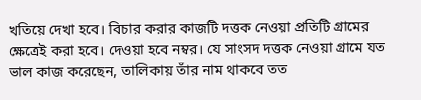খতিয়ে দেখা হবে। বিচার করার কাজটি দত্তক নেওয়া প্রতিটি গ্রামের ক্ষেত্রেই করা হবে। দেওয়া হবে নম্বর। যে সাংসদ দত্তক নেওয়া গ্রামে যত ভাল কাজ করেছেন, তালিকায় তাঁর নাম থাকবে তত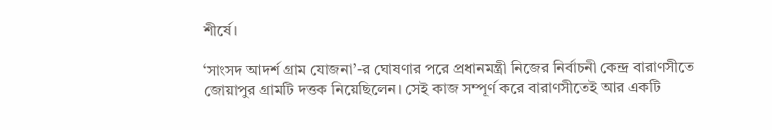শীর্ষে।

‘সাংসদ আদর্শ গ্রাম যোজনা’-র ঘোষণার পরে প্রধানমন্ত্রী নিজের নির্বাচনী কেন্দ্র বারাণসীতে জোয়াপুর গ্রামটি দত্তক নিয়েছিলেন। সেই কাজ সম্পূর্ণ করে বারাণসীতেই আর একটি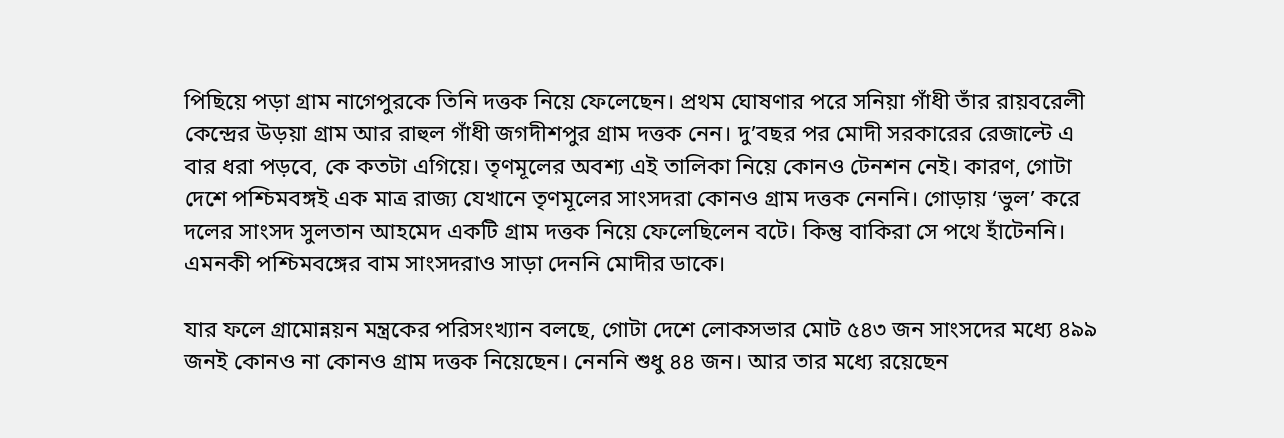পিছিয়ে পড়া গ্রাম নাগেপুরকে তিনি দত্তক নিয়ে ফেলেছেন। প্রথম ঘোষণার পরে সনিয়া গাঁধী তাঁর রায়বরেলী কেন্দ্রের উড়য়া গ্রাম আর রাহুল গাঁধী জগদীশপুর গ্রাম দত্তক নেন। দু’বছর পর মোদী সরকারের রেজাল্টে এ বার ধরা পড়বে, কে কতটা এগিয়ে। তৃণমূলের অবশ্য এই তালিকা নিয়ে কোনও টেনশন নেই। কারণ, গোটা দেশে পশ্চিমবঙ্গই এক মাত্র রাজ্য যেখানে তৃণমূলের সাংসদরা কোনও গ্রাম দত্তক নেননি। গোড়ায় ‘ভুল’ করে দলের সাংসদ সুলতান আহমেদ একটি গ্রাম দত্তক নিয়ে ফেলেছিলেন বটে। কিন্তু বাকিরা সে পথে হাঁটেননি। এমনকী পশ্চিমবঙ্গের বাম সাংসদরাও সাড়া দেননি মোদীর ডাকে।

যার ফলে গ্রামোন্নয়ন মন্ত্রকের পরিসংখ্যান বলছে, গোটা দেশে লোকসভার মোট ৫৪৩ জন সাংসদের মধ্যে ৪৯৯ জনই কোনও না কোনও গ্রাম দত্তক নিয়েছেন। নেননি শুধু ৪৪ জন। আর তার মধ্যে রয়েছেন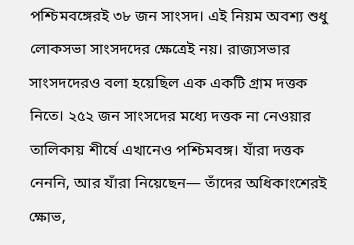পশ্চিমবঙ্গেরই ৩৮ জন সাংসদ। এই নিয়ম অবশ্য শুধু লোকসভা সাংসদদের ক্ষেত্রেই নয়। রাজ্যসভার সাংসদদেরও বলা হয়েছিল এক একটি গ্রাম দত্তক নিতে। ২৫২ জন সাংসদের মধ্যে দত্তক না নেওয়ার তালিকায় শীর্ষে এখানেও পশ্চিমবঙ্গ। যাঁরা দত্তক নেননি, আর যাঁরা নিয়েছেন— তাঁদের অধিকাংশেরই ক্ষোভ,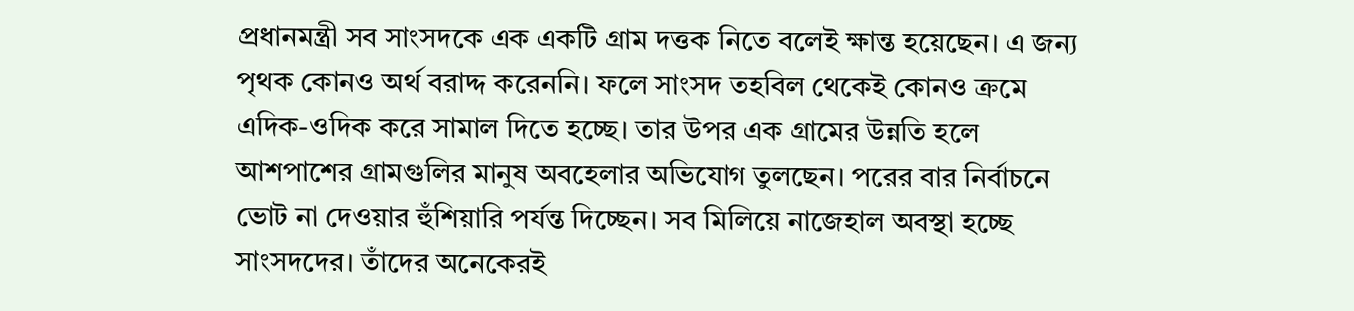প্রধানমন্ত্রী সব সাংসদকে এক একটি গ্রাম দত্তক নিতে বলেই ক্ষান্ত হয়েছেন। এ জন্য পৃথক কোনও অর্থ বরাদ্দ করেননি। ফলে সাংসদ তহবিল থেকেই কোনও ক্রমে এদিক-ওদিক করে সামাল দিতে হচ্ছে। তার উপর এক গ্রামের উন্নতি হলে আশপাশের গ্রামগুলির মানুষ অবহেলার অভিযোগ তুলছেন। পরের বার নির্বাচনে ভোট না দেওয়ার হুঁশিয়ারি পর্যন্ত দিচ্ছেন। সব মিলিয়ে নাজেহাল অবস্থা হচ্ছে সাংসদদের। তাঁদের অনেকেরই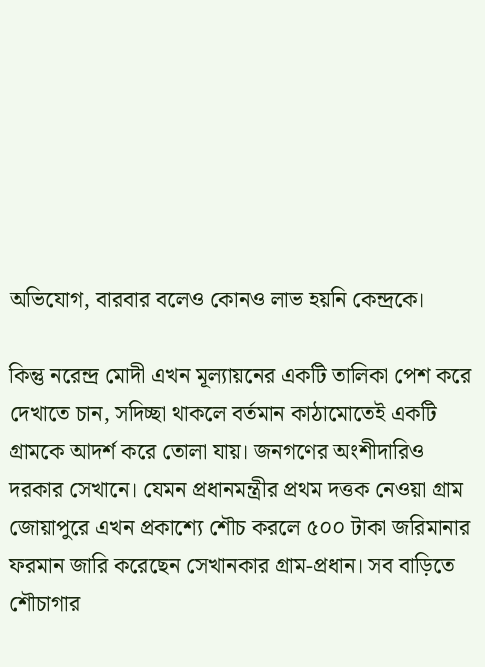অভিযোগ, বারবার বলেও কোনও লাভ হয়নি কেন্দ্রকে।

কিন্তু নরেন্দ্র মোদী এখন মূল্যায়নের একটি তালিকা পেশ করে দেখাতে চান, সদিচ্ছা থাকলে বর্তমান কাঠামোতেই একটি গ্রামকে আদর্শ করে তোলা যায়। জনগণের অংশীদারিও দরকার সেখানে। যেমন প্রধানমন্ত্রীর প্রথম দত্তক নেওয়া গ্রাম জোয়াপুরে এখন প্রকাশ্যে শৌচ করলে ৫০০ টাকা জরিমানার ফরমান জারি করেছেন সেখানকার গ্রাম-প্রধান। সব বাড়িতে শৌচাগার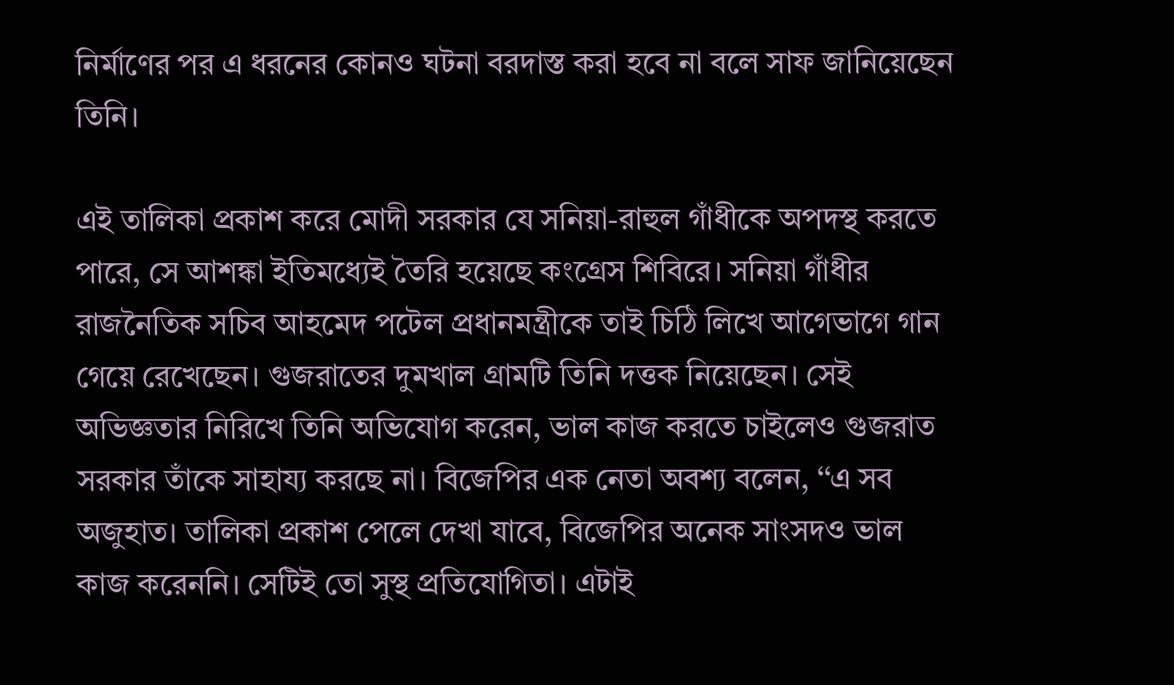নির্মাণের পর এ ধরনের কোনও ঘটনা বরদাস্ত করা হবে না বলে সাফ জানিয়েছেন তিনি।

এই তালিকা প্রকাশ করে মোদী সরকার যে সনিয়া-রাহুল গাঁধীকে অপদস্থ করতে পারে, সে আশঙ্কা ইতিমধ্যেই তৈরি হয়েছে কংগ্রেস শিবিরে। সনিয়া গাঁধীর রাজনৈতিক সচিব আহমেদ পটেল প্রধানমন্ত্রীকে তাই চিঠি লিখে আগেভাগে গান গেয়ে রেখেছেন। গুজরাতের দুমখাল গ্রামটি তিনি দত্তক নিয়েছেন। সেই অভিজ্ঞতার নিরিখে তিনি অভিযোগ করেন, ভাল কাজ করতে চাইলেও গুজরাত সরকার তাঁকে সাহায্য করছে না। বিজেপির এক নেতা অবশ্য বলেন, ‘‘এ সব অজুহাত। তালিকা প্রকাশ পেলে দেখা যাবে, বিজেপির অনেক সাংসদও ভাল কাজ করেননি। সেটিই তো সুস্থ প্রতিযোগিতা। এটাই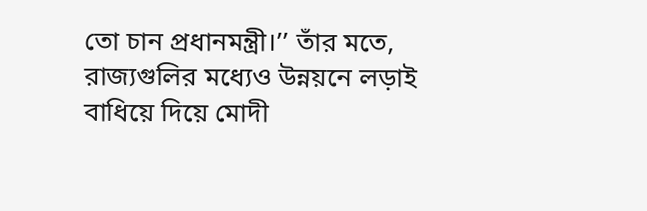তো চান প্রধানমন্ত্রী।’’ তাঁর মতে, রাজ্যগুলির মধ্যেও উন্নয়নে লড়াই বাধিয়ে দিয়ে মোদী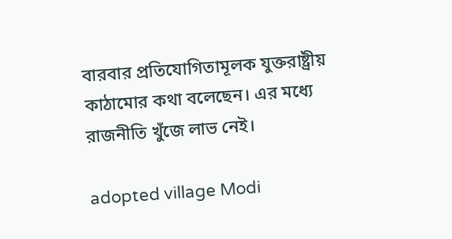বারবার প্রতিযোগিতামূলক যুক্তরাষ্ট্রীয় কাঠামোর কথা বলেছেন। এর মধ্যে রাজনীতি খুঁজে লাভ নেই।

adopted village Modi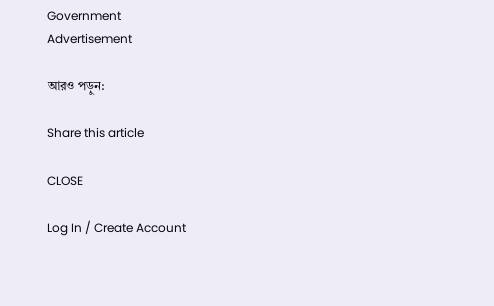Government
Advertisement

আরও পড়ুন:

Share this article

CLOSE

Log In / Create Account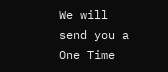We will send you a One Time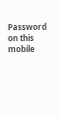Password on this mobile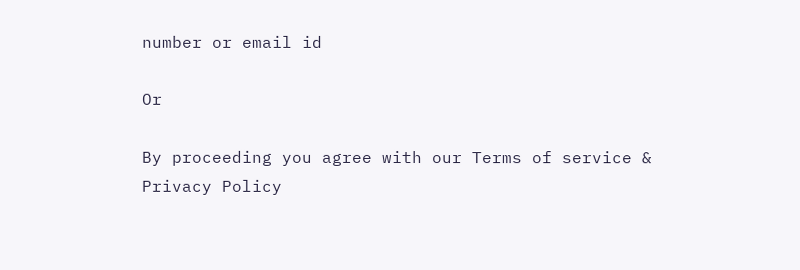number or email id

Or

By proceeding you agree with our Terms of service & Privacy Policy